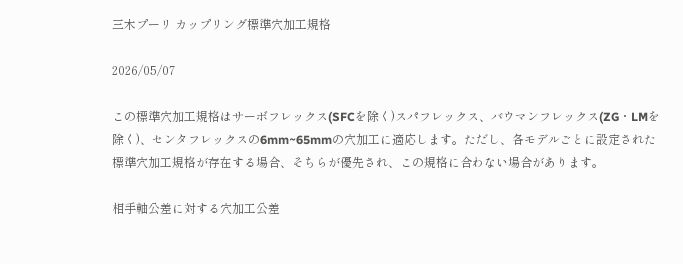三木プーリ カップリング標準穴加工規格

2026/05/07

この標準穴加工規格はサーボフレックス(SFCを除く)スパフレックス、バウマンフレックス(ZG・LMを除く)、センタフレックスの6mm~65mmの穴加工に適応します。ただし、各モデルごとに設定された標準穴加工規格が存在する場合、そちらが優先され、この規格に合わない場合があります。

相手軸公差に対する穴加工公差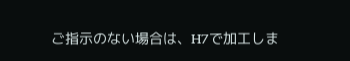ご指示のない場合は、H7で加工しま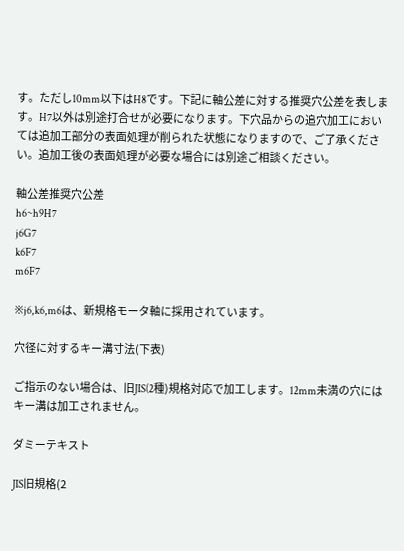す。ただし10mm以下はH8です。下記に軸公差に対する推奨穴公差を表します。H7以外は別途打合せが必要になります。下穴品からの追穴加工においては追加工部分の表面処理が削られた状態になりますので、ご了承ください。追加工後の表面処理が必要な場合には別途ご相談ください。

軸公差推奨穴公差
h6~h9H7
j6G7
k6F7
m6F7

※j6,k6,m6は、新規格モータ軸に採用されています。

穴径に対するキー溝寸法(下表)

ご指示のない場合は、旧JIS(2種)規格対応で加工します。12mm未満の穴にはキー溝は加工されません。

ダミーテキスト

JIS旧規格(2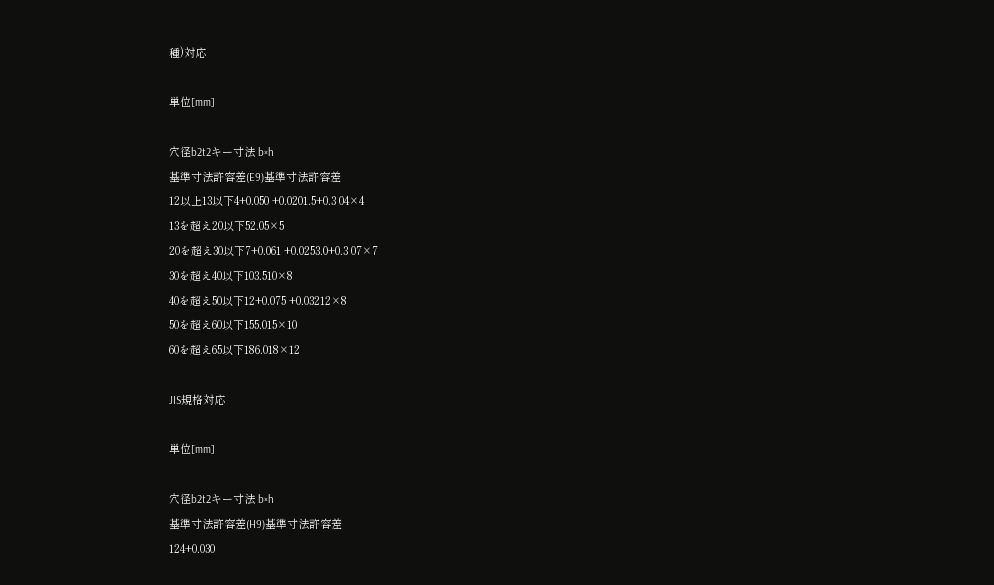種)対応

単位[mm]

穴径b2t2キー寸法 b×h
基準寸法許容差(E9)基準寸法許容差
12以上13以下4+0.050 +0.0201.5+0.3 04×4
13を超え20以下52.05×5
20を超え30以下7+0.061 +0.0253.0+0.3 07×7
30を超え40以下103.510×8
40を超え50以下12+0.075 +0.03212×8
50を超え60以下155.015×10
60を超え65以下186.018×12

JIS規格対応

単位[mm]

穴径b2t2キー寸法 b×h
基準寸法許容差(H9)基準寸法許容差
124+0.030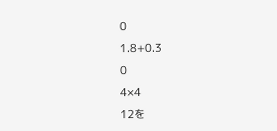0
1.8+0.3
0
4×4
12を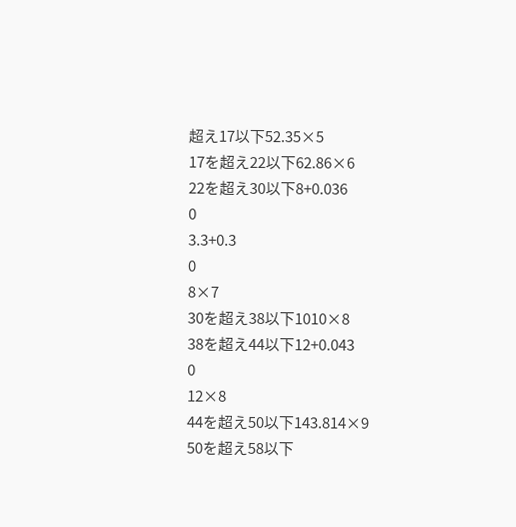超え17以下52.35×5
17を超え22以下62.86×6
22を超え30以下8+0.036
0
3.3+0.3
0
8×7
30を超え38以下1010×8
38を超え44以下12+0.043
0
12×8
44を超え50以下143.814×9
50を超え58以下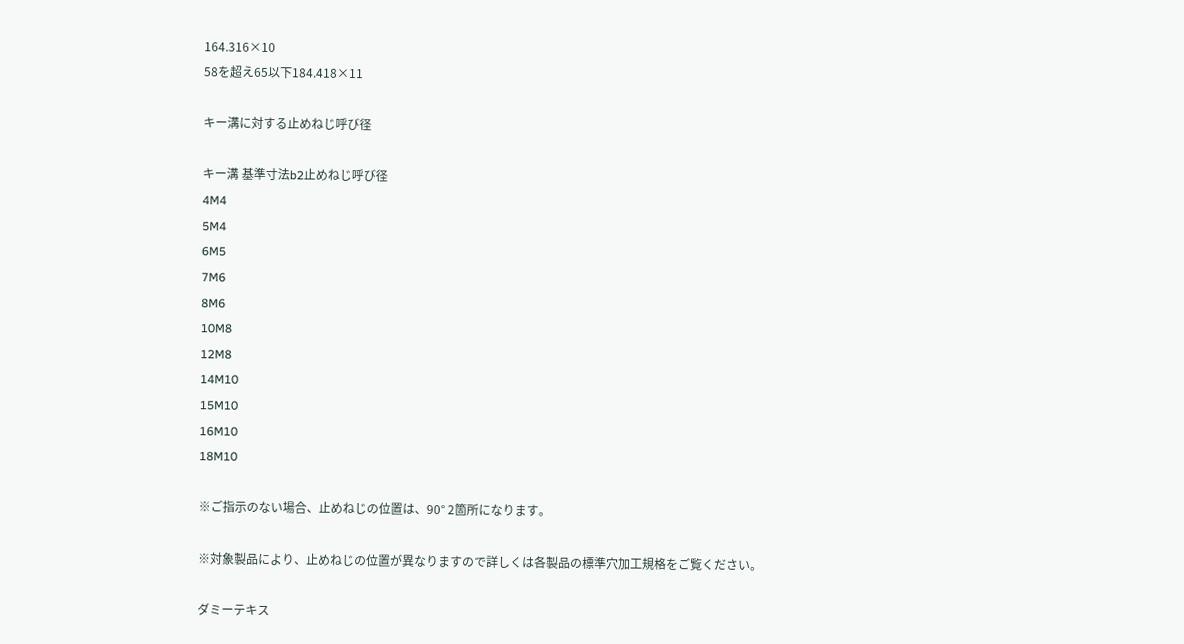164.316×10
58を超え65以下184.418×11

キー溝に対する止めねじ呼び径

キー溝 基準寸法b2止めねじ呼び径
4M4
5M4
6M5
7M6
8M6
10M8
12M8
14M10
15M10
16M10
18M10

※ご指示のない場合、止めねじの位置は、90° 2箇所になります。

※対象製品により、止めねじの位置が異なりますので詳しくは各製品の標準穴加工規格をご覧ください。

ダミーテキス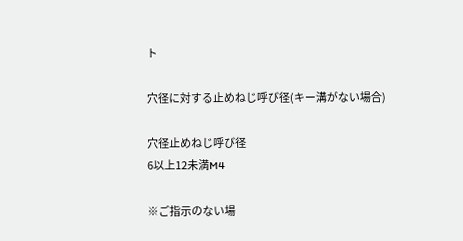ト

穴径に対する止めねじ呼び径(キー溝がない場合)

穴径止めねじ呼び径
6以上12未満M4

※ご指示のない場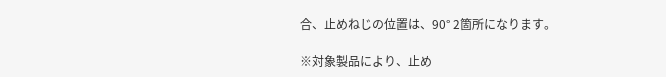合、止めねじの位置は、90° 2箇所になります。

※対象製品により、止め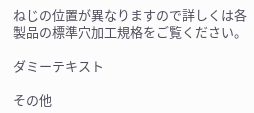ねじの位置が異なりますので詳しくは各製品の標準穴加工規格をご覧ください。

ダミーテキスト

その他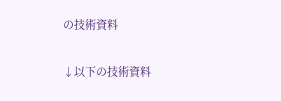の技術資料

↓以下の技術資料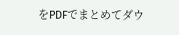をPDFでまとめてダウ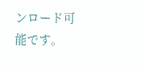ンロード可能です。